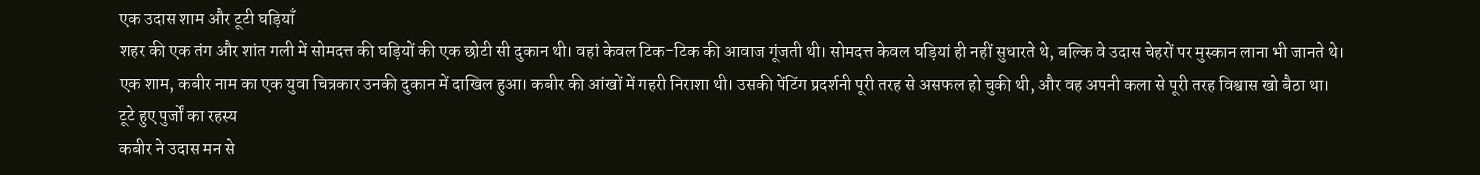एक उदास शाम और टूटी घड़ियाँ
शहर की एक तंग और शांत गली में सोमदत्त की घड़ियों की एक छोटी सी दुकान थी। वहां केवल टिक-टिक की आवाज गूंजती थी। सोमदत्त केवल घड़ियां ही नहीं सुधारते थे, बल्कि वे उदास चेहरों पर मुस्कान लाना भी जानते थे। एक शाम, कबीर नाम का एक युवा चित्रकार उनकी दुकान में दाखिल हुआ। कबीर की आंखों में गहरी निराशा थी। उसकी पेंटिंग प्रदर्शनी पूरी तरह से असफल हो चुकी थी, और वह अपनी कला से पूरी तरह विश्वास खो बैठा था।
टूटे हुए पुर्जों का रहस्य
कबीर ने उदास मन से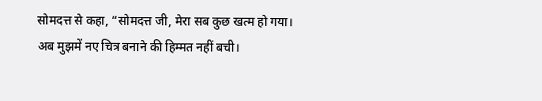सोमदत्त से कहा, “सोमदत्त जी, मेरा सब कुछ खत्म हो गया। अब मुझमें नए चित्र बनाने की हिम्मत नहीं बची।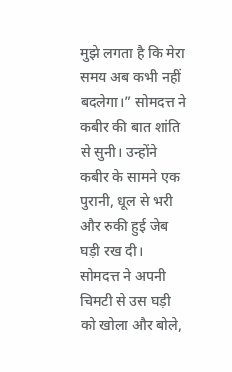मुझे लगता है कि मेरा समय अब कभी नहीं बदलेगा।” सोमदत्त ने कबीर की बात शांति से सुनी। उन्होंने कबीर के सामने एक पुरानी, धूल से भरी और रुकी हुई जेब घड़ी रख दी।
सोमदत्त ने अपनी चिमटी से उस घड़ी को खोला और बोले,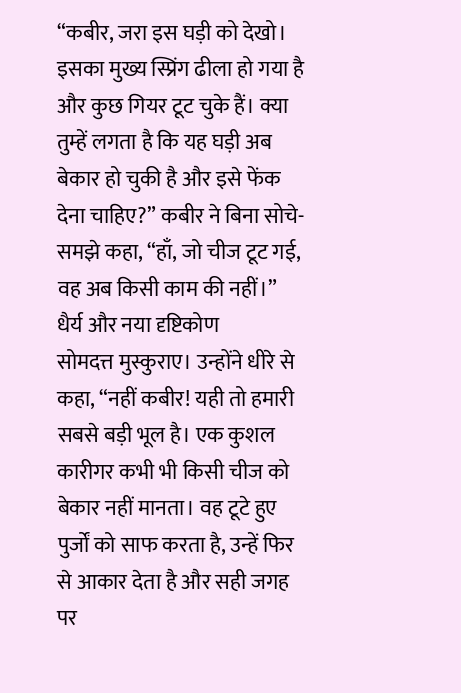“कबीर, जरा इस घड़ी को देखो। इसका मुख्य स्प्रिंग ढीला हो गया है और कुछ गियर टूट चुके हैं। क्या तुम्हें लगता है कि यह घड़ी अब बेकार हो चुकी है और इसे फेंक देना चाहिए?” कबीर ने बिना सोचे-समझे कहा, “हाँ, जो चीज टूट गई, वह अब किसी काम की नहीं।”
धैर्य और नया दृष्टिकोण
सोमदत्त मुस्कुराए। उन्होंने धीरे से कहा, “नहीं कबीर! यही तो हमारी सबसे बड़ी भूल है। एक कुशल कारीगर कभी भी किसी चीज को बेकार नहीं मानता। वह टूटे हुए पुर्जों को साफ करता है, उन्हें फिर से आकार देता है और सही जगह पर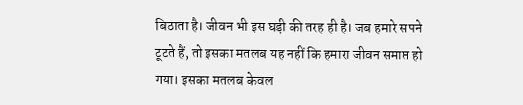बिठाता है। जीवन भी इस घड़ी की तरह ही है। जब हमारे सपने टूटते हैं, तो इसका मतलब यह नहीं कि हमारा जीवन समाप्त हो गया। इसका मतलब केवल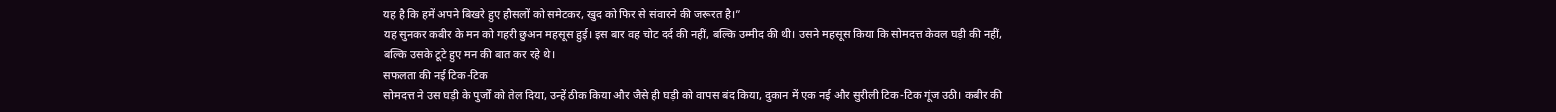यह है कि हमें अपने बिखरे हुए हौसलों को समेटकर, खुद को फिर से संवारने की जरूरत है।”
यह सुनकर कबीर के मन को गहरी छुअन महसूस हुई। इस बार वह चोट दर्द की नहीं, बल्कि उम्मीद की थी। उसने महसूस किया कि सोमदत्त केवल घड़ी की नहीं, बल्कि उसके टूटे हुए मन की बात कर रहे थे।
सफलता की नई टिक-टिक
सोमदत्त ने उस घड़ी के पुर्जों को तेल दिया, उन्हें ठीक किया और जैसे ही घड़ी को वापस बंद किया, दुकान में एक नई और सुरीली टिक-टिक गूंज उठी। कबीर की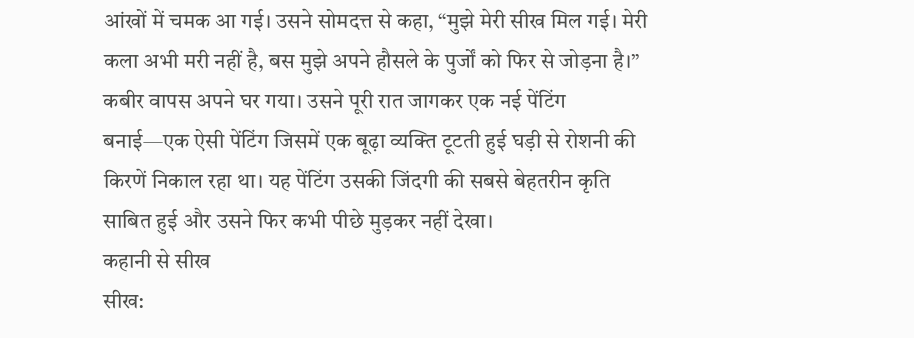आंखों में चमक आ गई। उसने सोमदत्त से कहा, “मुझे मेरी सीख मिल गई। मेरी कला अभी मरी नहीं है, बस मुझे अपने हौसले के पुर्जों को फिर से जोड़ना है।”
कबीर वापस अपने घर गया। उसने पूरी रात जागकर एक नई पेंटिंग बनाई—एक ऐसी पेंटिंग जिसमें एक बूढ़ा व्यक्ति टूटती हुई घड़ी से रोशनी की किरणें निकाल रहा था। यह पेंटिंग उसकी जिंदगी की सबसे बेहतरीन कृति साबित हुई और उसने फिर कभी पीछे मुड़कर नहीं देखा।
कहानी से सीख
सीख: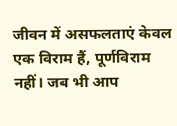जीवन में असफलताएं केवल एक विराम हैं, पूर्णविराम नहीं। जब भी आप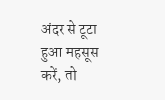अंदर से टूटा हुआ महसूस करें, तो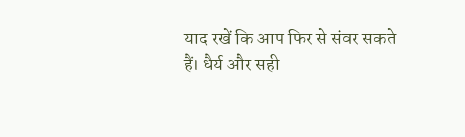याद रखें कि आप फिर से संवर सकते हैं। धैर्य और सही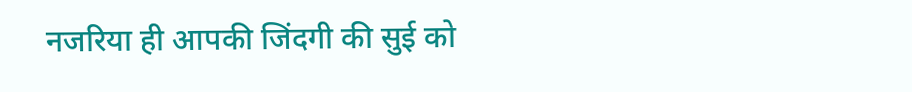नजरिया ही आपकी जिंदगी की सुई को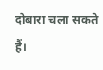दोबारा चला सकते हैं।